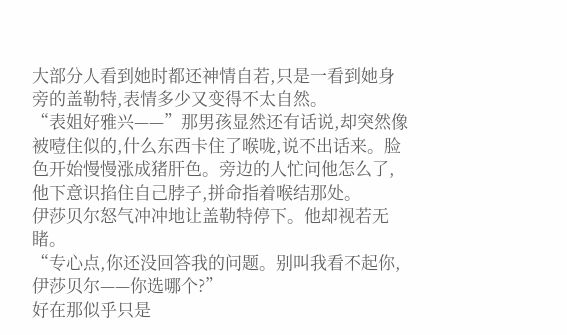大部分人看到她时都还神情自若,只是一看到她身旁的盖勒特,表情多少又变得不太自然。
“表姐好雅兴——”那男孩显然还有话说,却突然像被噎住似的,什么东西卡住了喉咙,说不出话来。脸色开始慢慢涨成猪肝色。旁边的人忙问他怎么了,他下意识掐住自己脖子,拼命指着喉结那处。
伊莎贝尔怒气冲冲地让盖勒特停下。他却视若无睹。
“专心点,你还没回答我的问题。别叫我看不起你,伊莎贝尔——你选哪个?”
好在那似乎只是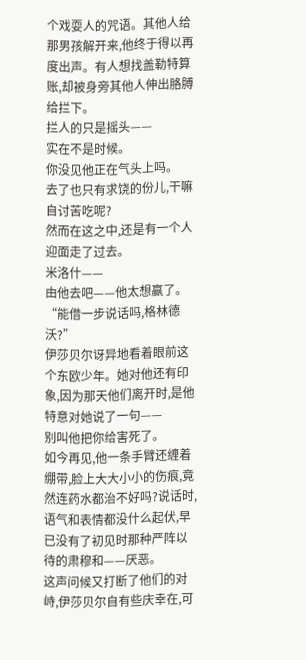个戏耍人的咒语。其他人给那男孩解开来,他终于得以再度出声。有人想找盖勒特算账,却被身旁其他人伸出胳膊给拦下。
拦人的只是摇头——
实在不是时候。
你没见他正在气头上吗。
去了也只有求饶的份儿,干嘛自讨苦吃呢?
然而在这之中,还是有一个人迎面走了过去。
米洛什——
由他去吧——他太想赢了。
“能借一步说话吗,格林德沃?”
伊莎贝尔讶异地看着眼前这个东欧少年。她对他还有印象,因为那天他们离开时,是他特意对她说了一句——
别叫他把你给害死了。
如今再见,他一条手臂还缠着绷带,脸上大大小小的伤痕,竟然连药水都治不好吗?说话时,语气和表情都没什么起伏,早已没有了初见时那种严阵以待的肃穆和——厌恶。
这声问候又打断了他们的对峙,伊莎贝尔自有些庆幸在,可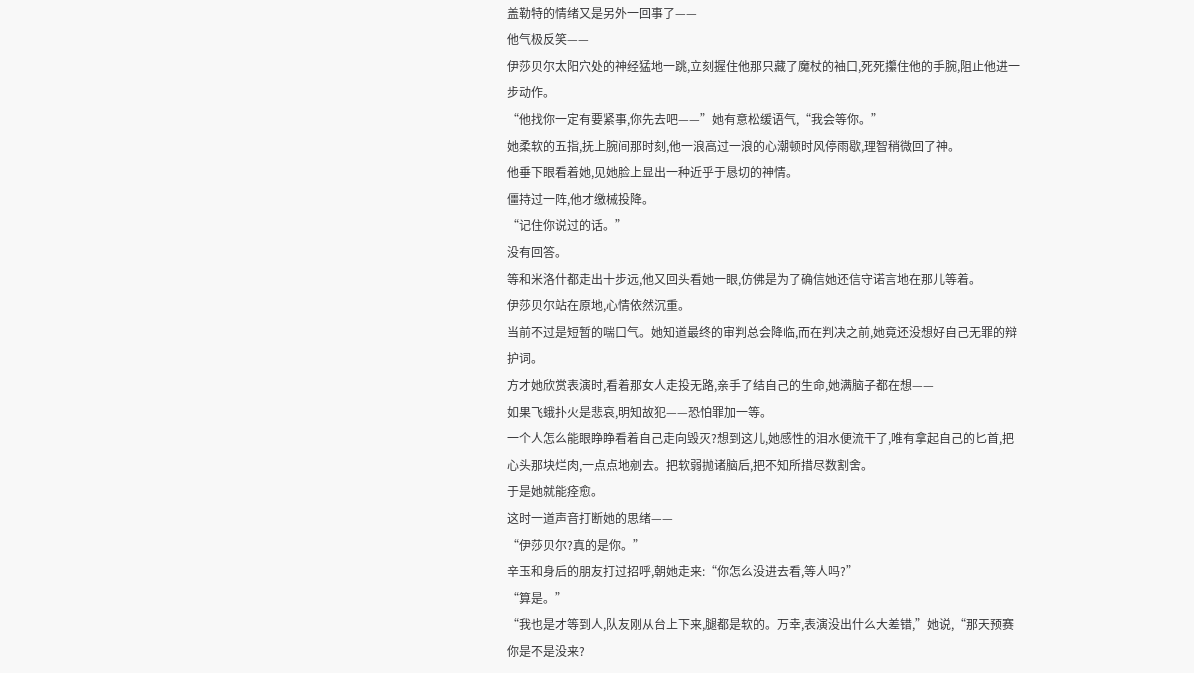盖勒特的情绪又是另外一回事了——
他气极反笑——
伊莎贝尔太阳穴处的神经猛地一跳,立刻握住他那只藏了魔杖的袖口,死死攥住他的手腕,阻止他进一步动作。
“他找你一定有要紧事,你先去吧——”她有意松缓语气,“我会等你。”
她柔软的五指,抚上腕间那时刻,他一浪高过一浪的心潮顿时风停雨歇,理智稍微回了神。
他垂下眼看着她,见她脸上显出一种近乎于恳切的神情。
僵持过一阵,他才缴械投降。
“记住你说过的话。”
没有回答。
等和米洛什都走出十步远,他又回头看她一眼,仿佛是为了确信她还信守诺言地在那儿等着。
伊莎贝尔站在原地,心情依然沉重。
当前不过是短暂的喘口气。她知道最终的审判总会降临,而在判决之前,她竟还没想好自己无罪的辩护词。
方才她欣赏表演时,看着那女人走投无路,亲手了结自己的生命,她满脑子都在想——
如果飞蛾扑火是悲哀,明知故犯——恐怕罪加一等。
一个人怎么能眼睁睁看着自己走向毁灭?想到这儿,她感性的泪水便流干了,唯有拿起自己的匕首,把心头那块烂肉,一点点地剜去。把软弱抛诸脑后,把不知所措尽数割舍。
于是她就能痊愈。
这时一道声音打断她的思绪——
“伊莎贝尔?真的是你。”
辛玉和身后的朋友打过招呼,朝她走来:“你怎么没进去看,等人吗?”
“算是。”
“我也是才等到人,队友刚从台上下来,腿都是软的。万幸,表演没出什么大差错,”她说,“那天预赛你是不是没来?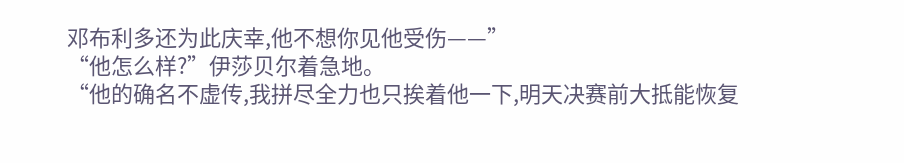邓布利多还为此庆幸,他不想你见他受伤——”
“他怎么样?”伊莎贝尔着急地。
“他的确名不虚传,我拼尽全力也只挨着他一下,明天决赛前大抵能恢复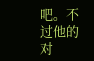吧。不过他的对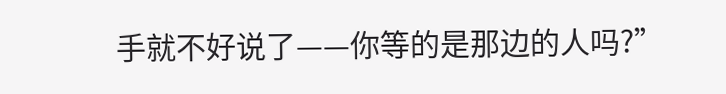手就不好说了——你等的是那边的人吗?”